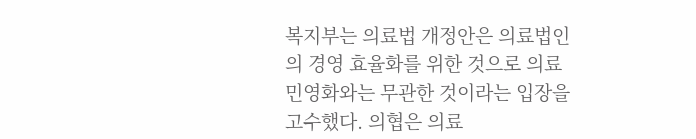복지부는 의료법 개정안은 의료법인의 경영 효율화를 위한 것으로 의료민영화와는 무관한 것이라는 입장을 고수했다. 의협은 의료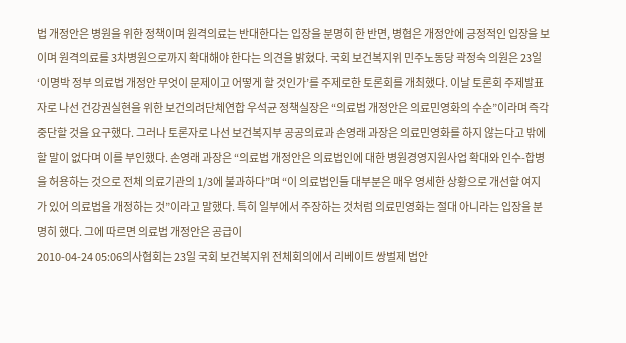법 개정안은 병원을 위한 정책이며 원격의료는 반대한다는 입장을 분명히 한 반면, 병협은 개정안에 긍정적인 입장을 보이며 원격의료를 3차병원으로까지 확대해야 한다는 의견을 밝혔다. 국회 보건복지위 민주노동당 곽정숙 의원은 23일 ‘이명박 정부 의료법 개정안 무엇이 문제이고 어떻게 할 것인가’를 주제로한 토론회를 개최했다. 이날 토론회 주제발표자로 나선 건강권실현을 위한 보건의려단체연합 우석균 정책실장은 “의료법 개정안은 의료민영화의 수순”이라며 즉각 중단할 것을 요구했다. 그러나 토론자로 나선 보건복지부 공공의료과 손영래 과장은 의료민영화를 하지 않는다고 밖에 할 말이 없다며 이를 부인했다. 손영래 과장은 “의료법 개정안은 의료법인에 대한 병원경영지원사업 확대와 인수-합병을 허용하는 것으로 전체 의료기관의 1/3에 불과하다”며 “이 의료법인들 대부분은 매우 영세한 상황으로 개선할 여지가 있어 의료법을 개정하는 것”이라고 말했다. 특히 일부에서 주장하는 것처럼 의료민영화는 절대 아니라는 입장을 분명히 했다. 그에 따르면 의료법 개정안은 공급이
2010-04-24 05:06의사협회는 23일 국회 보건복지위 전체회의에서 리베이트 쌍벌제 법안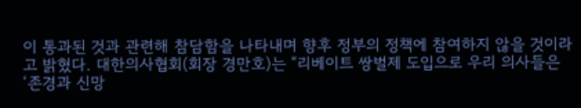이 통과된 것과 관련해 참담함을 나타내며 향후 정부의 정책에 참여하지 않을 것이라고 밝혔다. 대한의사협회(회장 경만호)는 “리베이트 쌍벌제 도입으로 우리 의사들은 ‘존경과 신망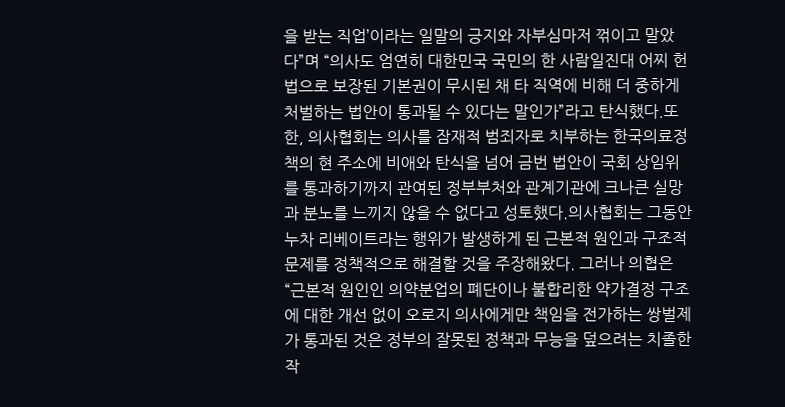을 받는 직업’이라는 일말의 긍지와 자부심마저 꺾이고 말았다”며 “의사도 엄연히 대한민국 국민의 한 사람일진대 어찌 헌법으로 보장된 기본권이 무시된 채 타 직역에 비해 더 중하게 처벌하는 법안이 통과될 수 있다는 말인가”라고 탄식했다.또한, 의사협회는 의사를 잠재적 범죄자로 치부하는 한국의료정책의 현 주소에 비애와 탄식을 넘어 금번 법안이 국회 상임위를 통과하기까지 관여된 정부부처와 관계기관에 크나큰 실망과 분노를 느끼지 않을 수 없다고 성토했다.의사협회는 그동안 누차 리베이트라는 행위가 발생하게 된 근본적 원인과 구조적 문제를 정책적으로 해결할 것을 주장해왔다. 그러나 의협은 “근본적 원인인 의약분업의 폐단이나 불합리한 약가결정 구조에 대한 개선 없이 오로지 의사에게만 책임을 전가하는 쌍벌제가 통과된 것은 정부의 잘못된 정책과 무능을 덮으려는 치졸한 작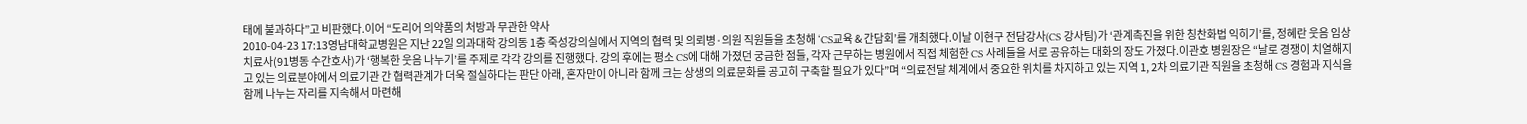태에 불과하다”고 비판했다.이어 “도리어 의약품의 처방과 무관한 약사
2010-04-23 17:13영남대학교병원은 지난 22일 의과대학 강의동 1층 죽성강의실에서 지역의 협력 및 의뢰병·의원 직원들을 초청해 ‘CS교육 & 간담회’를 개최했다.이날 이현구 전담강사(CS 강사팀)가 ‘관계촉진을 위한 칭찬화법 익히기’를, 정혜란 웃음 임상치료사(91병동 수간호사)가 ‘행복한 웃음 나누기’를 주제로 각각 강의를 진행했다. 강의 후에는 평소 CS에 대해 가졌던 궁금한 점들, 각자 근무하는 병원에서 직접 체험한 CS 사례들을 서로 공유하는 대화의 장도 가졌다.이관호 병원장은 “날로 경쟁이 치열해지고 있는 의료분야에서 의료기관 간 협력관계가 더욱 절실하다는 판단 아래, 혼자만이 아니라 함께 크는 상생의 의료문화를 공고히 구축할 필요가 있다”며 “의료전달 체계에서 중요한 위치를 차지하고 있는 지역 1, 2차 의료기관 직원을 초청해 CS 경험과 지식을 함께 나누는 자리를 지속해서 마련해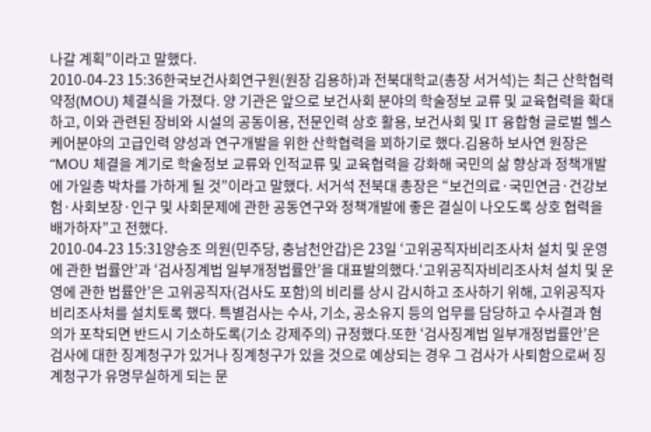나갈 계획”이라고 말했다.
2010-04-23 15:36한국보건사회연구원(원장 김용하)과 전북대학교(총장 서거석)는 최근 산학협력 약정(MOU) 체결식을 가졌다. 양 기관은 앞으로 보건사회 분야의 학술정보 교류 및 교육협력을 확대하고, 이와 관련된 장비와 시설의 공동이용, 전문인력 상호 활용, 보건사회 및 IT 융합형 글로벌 헬스케어분야의 고급인력 양성과 연구개발을 위한 산학협력을 꾀하기로 했다.김용하 보사연 원장은 “MOU 체결을 계기로 학술정보 교류와 인적교류 및 교육협력을 강화해 국민의 삶 향상과 정책개발에 가일층 박차를 가하게 될 것”이라고 말했다. 서거석 전북대 총장은 “보건의료·국민연금·건강보험·사회보장·인구 및 사회문제에 관한 공동연구와 정책개발에 좋은 결실이 나오도록 상호 협력을 배가하자”고 전했다.
2010-04-23 15:31양승조 의원(민주당, 충남천안갑)은 23일 ‘고위공직자비리조사처 설치 및 운영에 관한 법률안’과 ‘검사징계법 일부개정법률안’을 대표발의했다.‘고위공직자비리조사처 설치 및 운영에 관한 법률안’은 고위공직자(검사도 포함)의 비리를 상시 감시하고 조사하기 위해, 고위공직자비리조사처를 설치토록 했다. 특별검사는 수사, 기소, 공소유지 등의 업무를 담당하고 수사결과 혐의가 포착되면 반드시 기소하도록(기소 강제주의) 규정했다.또한 ‘검사징계법 일부개정법률안’은 검사에 대한 징계청구가 있거나 징계청구가 있을 것으로 예상되는 경우 그 검사가 사퇴함으로써 징계청구가 유명무실하게 되는 문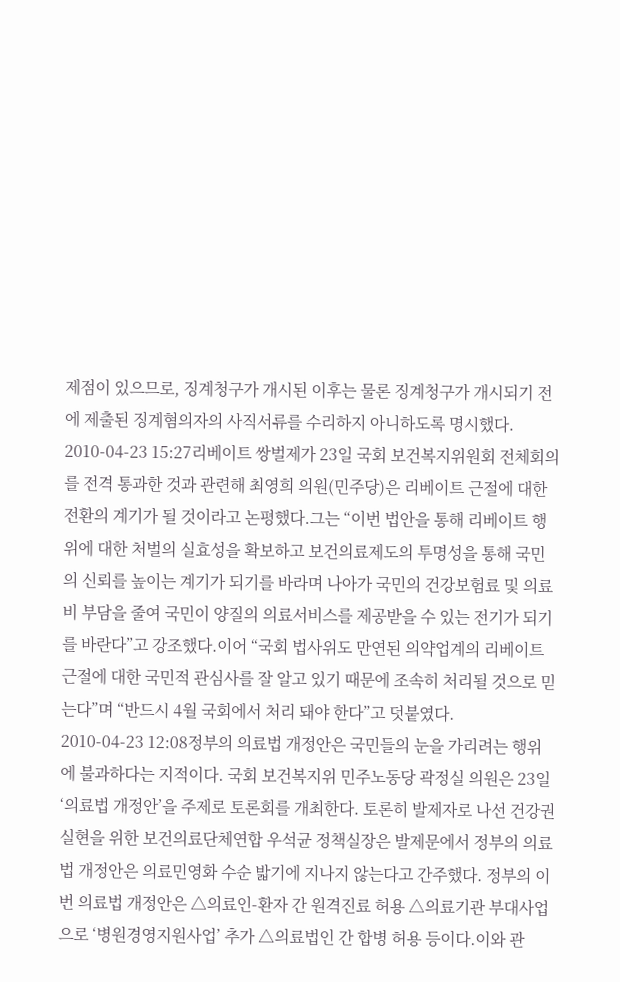제점이 있으므로, 징계청구가 개시된 이후는 물론 징계청구가 개시되기 전에 제출된 징계혐의자의 사직서류를 수리하지 아니하도록 명시했다.
2010-04-23 15:27리베이트 쌍벌제가 23일 국회 보건복지위원회 전체회의를 전격 통과한 것과 관련해 최영희 의원(민주당)은 리베이트 근절에 대한 전환의 계기가 될 것이라고 논평했다.그는 “이번 법안을 통해 리베이트 행위에 대한 처벌의 실효성을 확보하고 보건의료제도의 투명성을 통해 국민의 신뢰를 높이는 계기가 되기를 바라며 나아가 국민의 건강보험료 및 의료비 부담을 줄여 국민이 양질의 의료서비스를 제공받을 수 있는 전기가 되기를 바란다”고 강조했다.이어 “국회 법사위도 만연된 의약업계의 리베이트 근절에 대한 국민적 관심사를 잘 알고 있기 때문에 조속히 처리될 것으로 믿는다”며 “반드시 4월 국회에서 처리 돼야 한다”고 덧붙였다.
2010-04-23 12:08정부의 의료법 개정안은 국민들의 눈을 가리려는 행위에 불과하다는 지적이다. 국회 보건복지위 민주노동당 곽정실 의원은 23일 ‘의료법 개정안’을 주제로 토론회를 개최한다. 토론히 발제자로 나선 건강권실현을 위한 보건의료단체연합 우석균 정책실장은 발제문에서 정부의 의료법 개정안은 의료민영화 수순 밟기에 지나지 않는다고 간주했다. 정부의 이번 의료법 개정안은 △의료인-환자 간 원격진료 허용 △의료기관 부대사업으로 ‘병원경영지원사업’ 추가 △의료법인 간 합병 허용 등이다.이와 관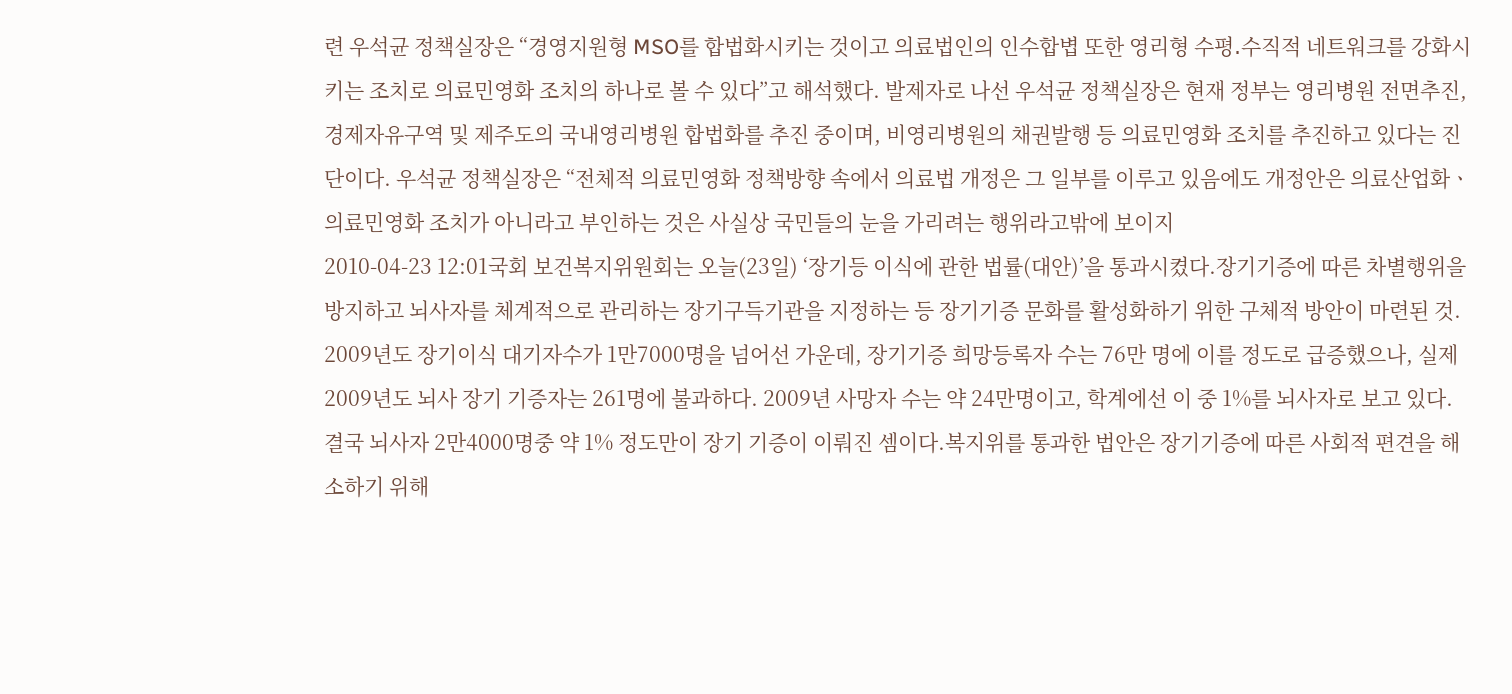련 우석균 정책실장은 “경영지원형 MSO를 합법화시키는 것이고 의료법인의 인수합볍 또한 영리형 수평․수직적 네트워크를 강화시키는 조치로 의료민영화 조치의 하나로 볼 수 있다”고 해석했다. 발제자로 나선 우석균 정책실장은 현재 정부는 영리병원 전면추진, 경제자유구역 및 제주도의 국내영리병원 합법화를 추진 중이며, 비영리병원의 채권발행 등 의료민영화 조치를 추진하고 있다는 진단이다. 우석균 정책실장은 “전체적 의료민영화 정책방향 속에서 의료법 개정은 그 일부를 이루고 있음에도 개정안은 의료산업화ㆍ의료민영화 조치가 아니라고 부인하는 것은 사실상 국민들의 눈을 가리려는 행위라고밖에 보이지
2010-04-23 12:01국회 보건복지위원회는 오늘(23일) ‘장기등 이식에 관한 법률(대안)’을 통과시켰다.장기기증에 따른 차별행위을 방지하고 뇌사자를 체계적으로 관리하는 장기구득기관을 지정하는 등 장기기증 문화를 활성화하기 위한 구체적 방안이 마련된 것. 2009년도 장기이식 대기자수가 1만7000명을 넘어선 가운데, 장기기증 희망등록자 수는 76만 명에 이를 정도로 급증했으나, 실제 2009년도 뇌사 장기 기증자는 261명에 불과하다. 2009년 사망자 수는 약 24만명이고, 학계에선 이 중 1%를 뇌사자로 보고 있다. 결국 뇌사자 2만4000명중 약 1% 정도만이 장기 기증이 이뤄진 셈이다.복지위를 통과한 법안은 장기기증에 따른 사회적 편견을 해소하기 위해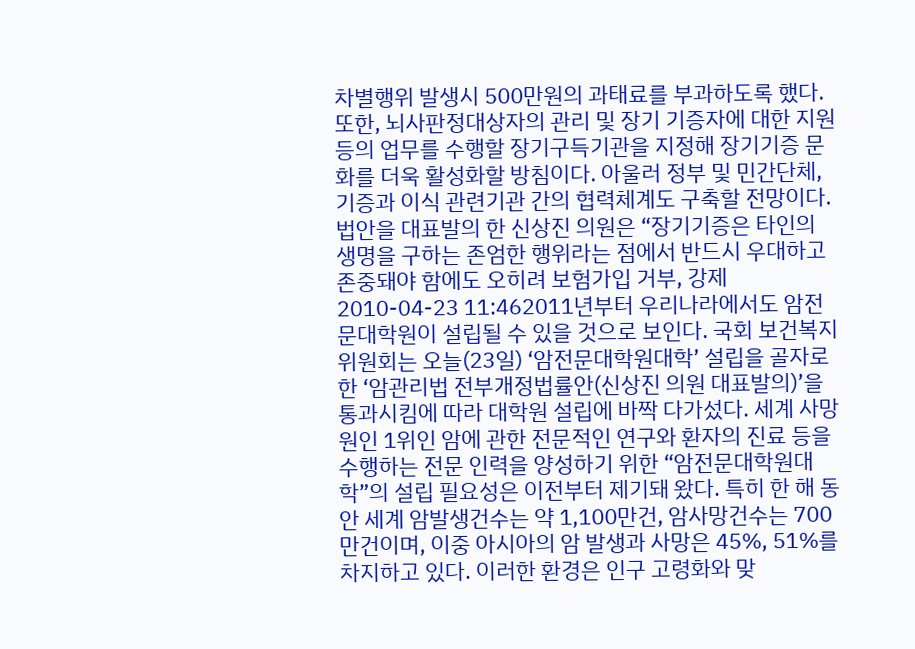차별행위 발생시 500만원의 과태료를 부과하도록 했다. 또한, 뇌사판정대상자의 관리 및 장기 기증자에 대한 지원 등의 업무를 수행할 장기구득기관을 지정해 장기기증 문화를 더욱 활성화할 방침이다. 아울러 정부 및 민간단체, 기증과 이식 관련기관 간의 협력체계도 구축할 전망이다.법안을 대표발의 한 신상진 의원은 “장기기증은 타인의 생명을 구하는 존엄한 행위라는 점에서 반드시 우대하고 존중돼야 함에도 오히려 보험가입 거부, 강제
2010-04-23 11:462011년부터 우리나라에서도 암전문대학원이 설립될 수 있을 것으로 보인다. 국회 보건복지위원회는 오늘(23일) ‘암전문대학원대학’ 설립을 골자로 한 ‘암관리법 전부개정법률안(신상진 의원 대표발의)’을 통과시킴에 따라 대학원 설립에 바짝 다가섰다. 세계 사망원인 1위인 암에 관한 전문적인 연구와 환자의 진료 등을 수행하는 전문 인력을 양성하기 위한 “암전문대학원대학”의 설립 필요성은 이전부터 제기돼 왔다. 특히 한 해 동안 세계 암발생건수는 약 1,100만건, 암사망건수는 700만건이며, 이중 아시아의 암 발생과 사망은 45%, 51%를 차지하고 있다. 이러한 환경은 인구 고령화와 맞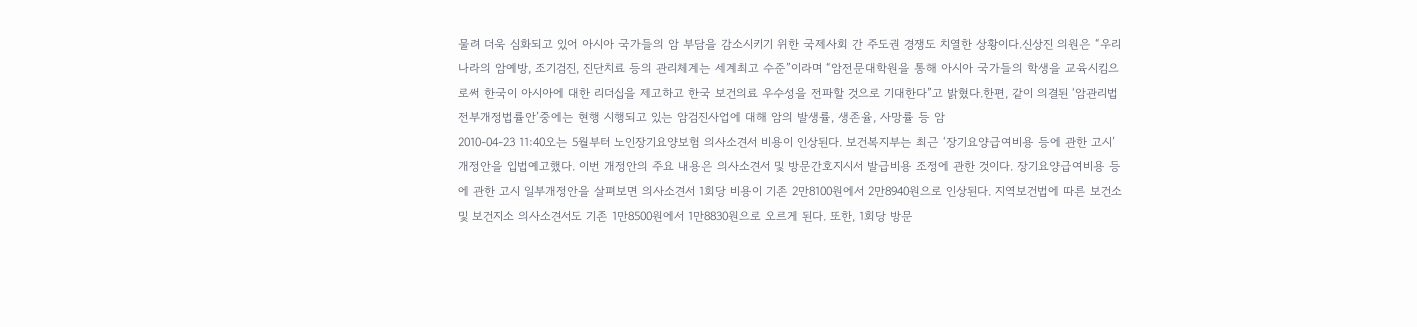물려 더욱 심화되고 있어 아시아 국가들의 암 부담을 감소시키기 위한 국제사회 간 주도권 경쟁도 치열한 상황이다.신상진 의원은 “우리나라의 암예방, 조기검진, 진단치료 등의 관리체계는 세계최고 수준”이라며 “암전문대학원을 통해 아시아 국가들의 학생을 교육시킴으로써 한국이 아시아에 대한 리더십을 제고하고 한국 보건의료 우수성을 전파할 것으로 기대한다”고 밝혔다.한편, 같이 의결된 ‘암관리법 전부개정법률안’중에는 현행 시행되고 있는 암검진사업에 대해 암의 발생률, 생존율, 사망률 등 암
2010-04-23 11:40오는 5월부터 노인장기요양보험 의사소견서 비용이 인상된다. 보건복지부는 최근 ‘장기요양급여비용 등에 관한 고시’ 개정안을 입법예고했다. 이번 개정안의 주요 내용은 의사소견서 및 방문간호지시서 발급비용 조정에 관한 것이다. 장기요양급여비용 등에 관한 고시 일부개정안을 살펴보면 의사소견서 1회당 비용이 기존 2만8100원에서 2만8940원으로 인상된다. 지역보건법에 따른 보건소 및 보건지소 의사소견서도 기존 1만8500원에서 1만8830원으로 오르게 된다. 또한, 1회당 방문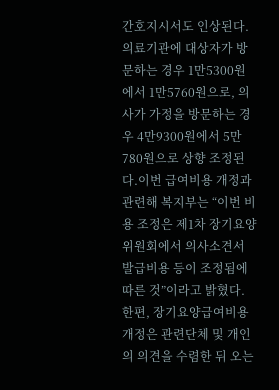간호지시서도 인상된다. 의료기관에 대상자가 방문하는 경우 1만5300원에서 1만5760원으로, 의사가 가정을 방문하는 경우 4만9300원에서 5만780원으로 상향 조정된다.이번 급여비용 개정과 관련해 복지부는 “이번 비용 조정은 제1차 장기요양위원회에서 의사소견서 발급비용 등이 조정됨에 따른 것”이라고 밝혔다. 한편, 장기요양급여비용 개정은 관련단체 및 개인의 의견을 수렴한 뒤 오는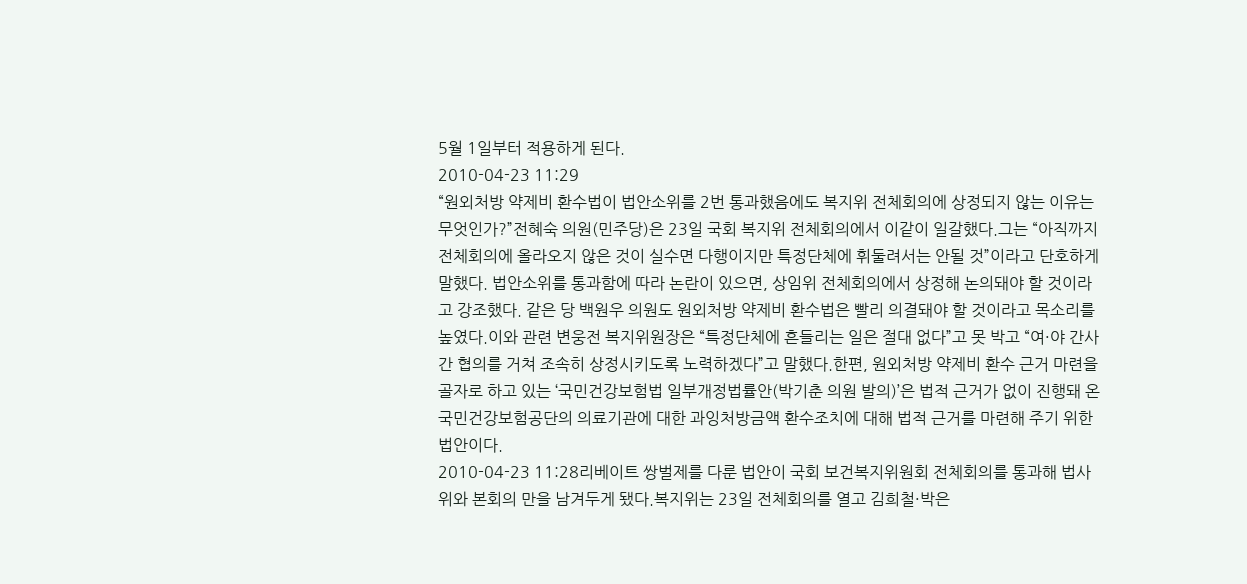5월 1일부터 적용하게 된다.
2010-04-23 11:29
“원외처방 약제비 환수법이 법안소위를 2번 통과했음에도 복지위 전체회의에 상정되지 않는 이유는 무엇인가?”전혜숙 의원(민주당)은 23일 국회 복지위 전체회의에서 이같이 일갈했다.그는 “아직까지 전체회의에 올라오지 않은 것이 실수면 다행이지만 특정단체에 휘둘려서는 안될 것”이라고 단호하게 말했다. 법안소위를 통과함에 따라 논란이 있으면, 상임위 전체회의에서 상정해 논의돼야 할 것이라고 강조했다. 같은 당 백원우 의원도 원외처방 약제비 환수법은 빨리 의결돼야 할 것이라고 목소리를 높였다.이와 관련 변웅전 복지위원장은 “특정단체에 흔들리는 일은 절대 없다”고 못 박고 “여·야 간사간 협의를 거쳐 조속히 상정시키도록 노력하겠다”고 말했다.한편, 원외처방 약제비 환수 근거 마련을 골자로 하고 있는 ‘국민건강보험법 일부개정법률안(박기춘 의원 발의)’은 법적 근거가 없이 진행돼 온 국민건강보험공단의 의료기관에 대한 과잉처방금액 환수조치에 대해 법적 근거를 마련해 주기 위한 법안이다.
2010-04-23 11:28리베이트 쌍벌제를 다룬 법안이 국회 보건복지위원회 전체회의를 통과해 법사위와 본회의 만을 남겨두게 됐다.복지위는 23일 전체회의를 열고 김희철·박은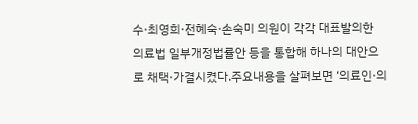수·최영희·전혜숙·손숙미 의원이 각각 대표발의한 의료법 일부개정법률안 등을 통합해 하나의 대안으로 채택·가결시켰다.주요내용을 살펴보면 ‘의료인·의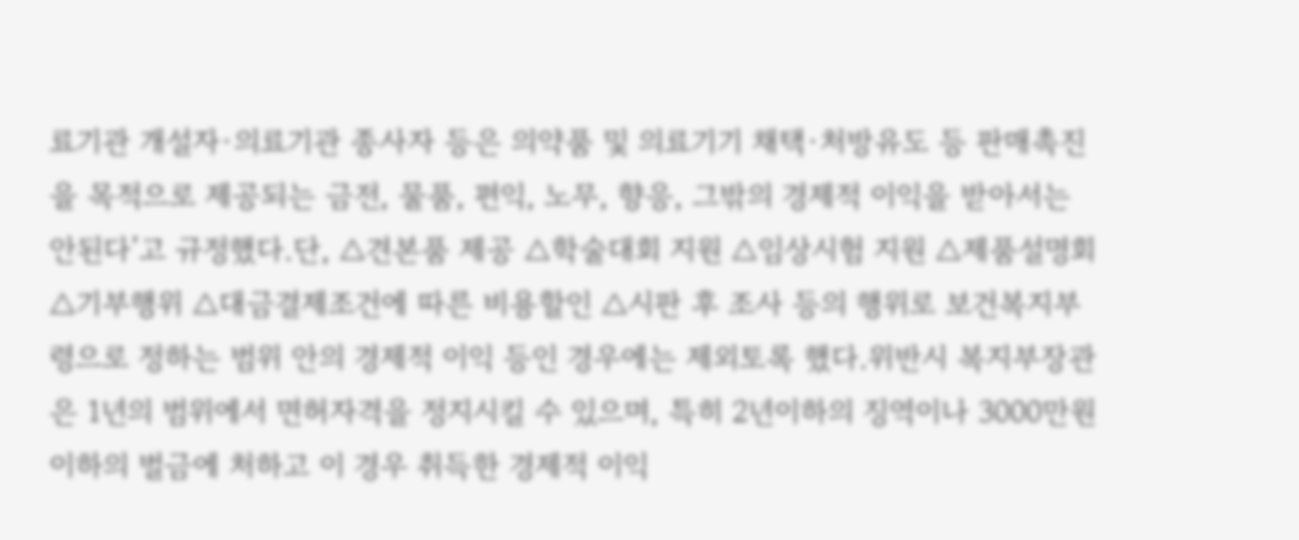료기관 개설자·의료기관 종사자 등은 의약품 및 의료기기 채택·처방유도 등 판매촉진을 목적으로 제공되는 금전, 물품, 편익, 노무, 향응, 그밖의 경제적 이익을 받아서는 안된다’고 규정했다.단, △견본품 제공 △학술대회 지원 △임상시험 지원 △제품설명회 △기부행위 △대금결제조건에 따른 비용할인 △시판 후 조사 등의 행위로 보건복지부령으로 정하는 범위 안의 경제적 이익 등인 경우에는 제외토록 했다.위반시 복지부장관은 1년의 범위에서 면허자격을 정지시킬 수 있으며, 특히 2년이하의 징역이나 3000만원 이하의 벌금에 처하고 이 경우 취득한 경제적 이익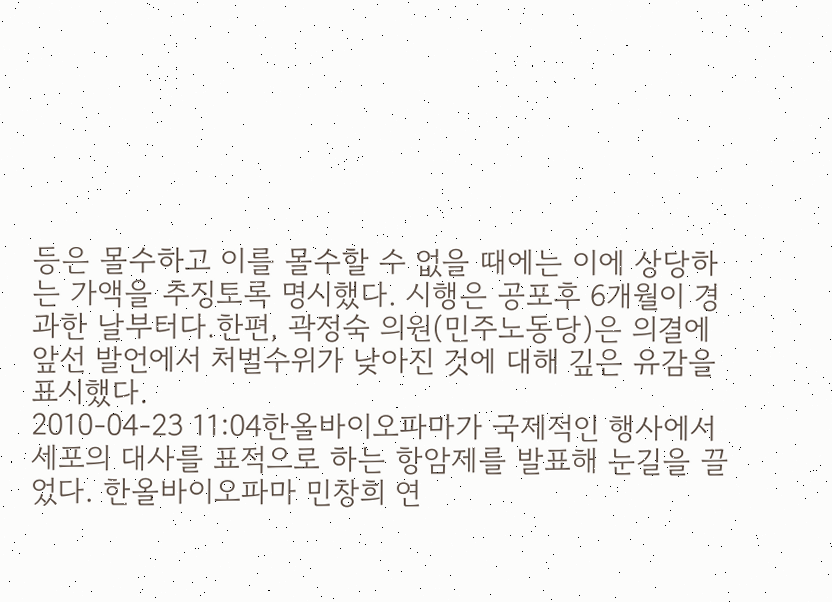등은 몰수하고 이를 몰수할 수 없을 때에는 이에 상당하는 가액을 추징토록 명시했다. 시행은 공포후 6개월이 경과한 날부터다.한편, 곽정숙 의원(민주노동당)은 의결에 앞선 발언에서 처벌수위가 낮아진 것에 대해 깊은 유감을 표시했다.
2010-04-23 11:04한올바이오파마가 국제적인 행사에서 세포의 대사를 표적으로 하는 항암제를 발표해 눈길을 끌었다. 한올바이오파마 민창희 연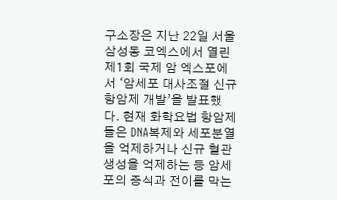구소장은 지난 22일 서울 삼성동 코엑스에서 열린 제1회 국제 암 엑스포에서 ‘암세포 대사조절 신규 항암제 개발’을 발표했다. 현재 화학요법 항암제들은 DNA복제와 세포분열을 억제하거나 신규 혈관 생성을 억제하는 등 암세포의 증식과 전이를 막는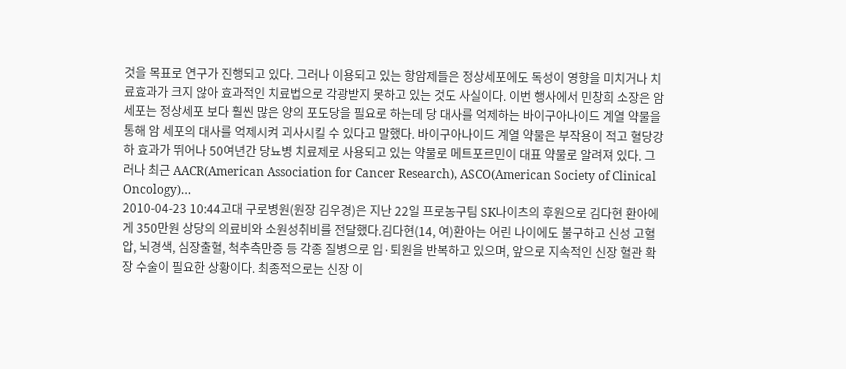것을 목표로 연구가 진행되고 있다. 그러나 이용되고 있는 항암제들은 정상세포에도 독성이 영향을 미치거나 치료효과가 크지 않아 효과적인 치료법으로 각광받지 못하고 있는 것도 사실이다. 이번 행사에서 민창희 소장은 암세포는 정상세포 보다 훨씬 많은 양의 포도당을 필요로 하는데 당 대사를 억제하는 바이구아나이드 계열 약물을 통해 암 세포의 대사를 억제시켜 괴사시킬 수 있다고 말했다. 바이구아나이드 계열 약물은 부작용이 적고 혈당강하 효과가 뛰어나 50여년간 당뇨병 치료제로 사용되고 있는 약물로 메트포르민이 대표 약물로 알려져 있다. 그러나 최근 AACR(American Association for Cancer Research), ASCO(American Society of Clinical Oncology)…
2010-04-23 10:44고대 구로병원(원장 김우경)은 지난 22일 프로농구팀 SK나이츠의 후원으로 김다현 환아에게 350만원 상당의 의료비와 소원성취비를 전달했다.김다현(14, 여)환아는 어린 나이에도 불구하고 신성 고혈압, 뇌경색, 심장출혈, 척추측만증 등 각종 질병으로 입·퇴원을 반복하고 있으며, 앞으로 지속적인 신장 혈관 확장 수술이 필요한 상황이다. 최종적으로는 신장 이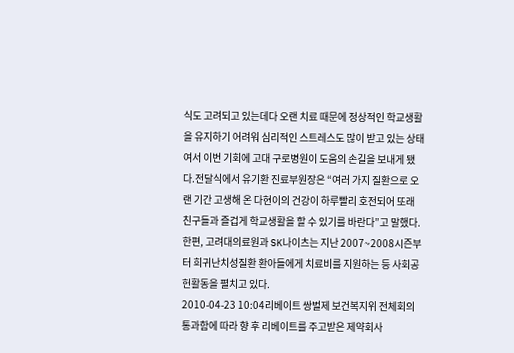식도 고려되고 있는데다 오랜 치료 때문에 정상적인 학교생활을 유지하기 어려워 심리적인 스트레스도 많이 받고 있는 상태여서 이번 기회에 고대 구로병원이 도움의 손길을 보내게 됐다.전달식에서 유기환 진료부원장은 “여러 가지 질환으로 오랜 기간 고생해 온 다현이의 건강이 하루빨리 호전되어 또래 친구들과 즐겁게 학교생활을 할 수 있기를 바란다”고 말했다.한편, 고려대의료원과 SK나이츠는 지난 2007~2008시즌부터 희귀난치성질환 환아들에게 치료비를 지원하는 등 사회공헌활동을 펼치고 있다.
2010-04-23 10:04리베이트 쌍벌제 보건복지위 전체회의 통과함에 따라 향 후 리베이트를 주고받은 제약회사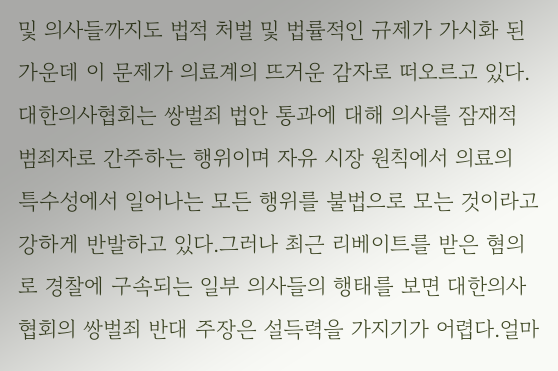및 의사들까지도 법적 처벌 및 법률적인 규제가 가시화 된 가운데 이 문제가 의료계의 뜨거운 감자로 떠오르고 있다. 대한의사협회는 쌍벌죄 법안 통과에 대해 의사를 잠재적 범죄자로 간주하는 행위이며 자유 시장 원칙에서 의료의 특수성에서 일어나는 모든 행위를 불법으로 모는 것이라고 강하게 반발하고 있다.그러나 최근 리베이트를 받은 혐의로 경찰에 구속되는 일부 의사들의 행태를 보면 대한의사협회의 쌍벌죄 반대 주장은 설득력을 가지기가 어렵다.얼마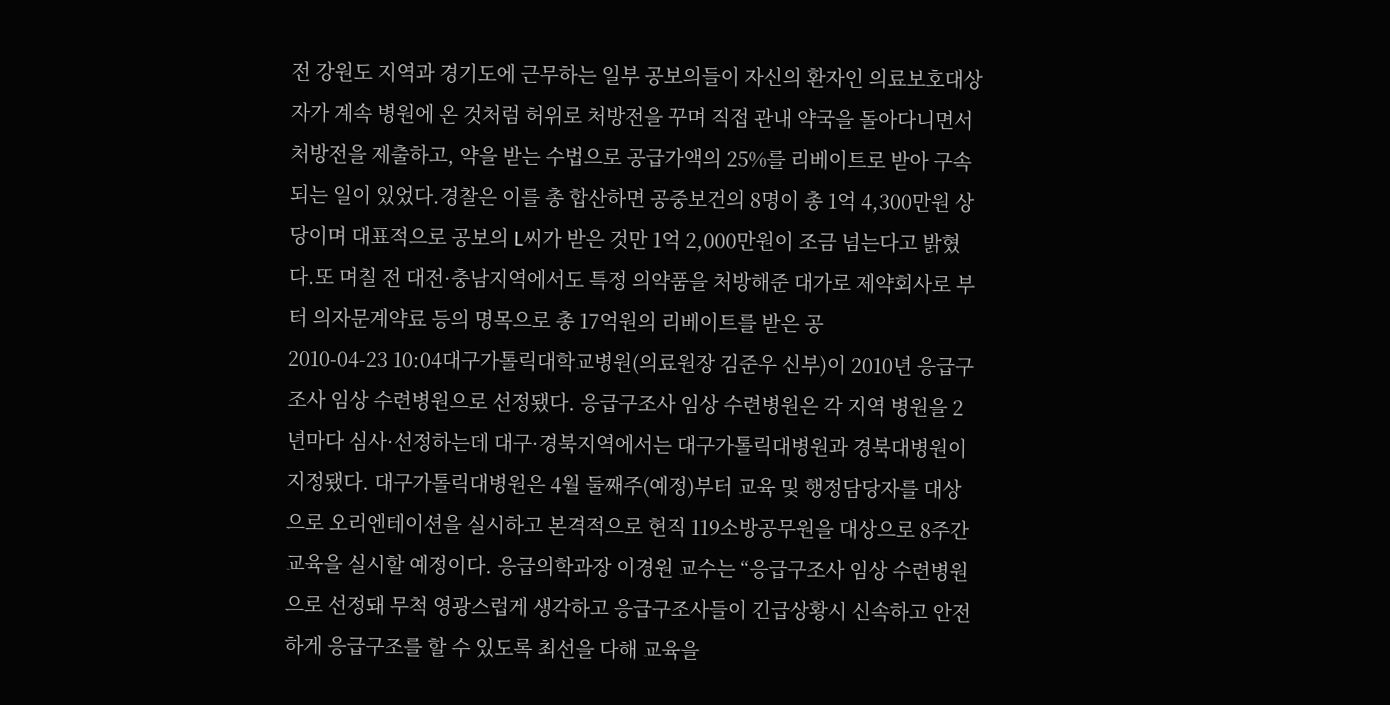전 강원도 지역과 경기도에 근무하는 일부 공보의들이 자신의 환자인 의료보호대상자가 계속 병원에 온 것처럼 허위로 처방전을 꾸며 직접 관내 약국을 돌아다니면서 처방전을 제출하고, 약을 받는 수법으로 공급가액의 25%를 리베이트로 받아 구속되는 일이 있었다.경찰은 이를 총 합산하면 공중보건의 8명이 총 1억 4,300만원 상당이며 대표적으로 공보의 L씨가 받은 것만 1억 2,000만원이 조금 넘는다고 밝혔다.또 며칠 전 대전·충남지역에서도 특정 의약품을 처방해준 대가로 제약회사로 부터 의자문계약료 등의 명목으로 총 17억원의 리베이트를 받은 공
2010-04-23 10:04대구가톨릭대학교병원(의료원장 김준우 신부)이 2010년 응급구조사 임상 수련병원으로 선정됐다. 응급구조사 임상 수련병원은 각 지역 병원을 2년마다 심사·선정하는데 대구·경북지역에서는 대구가톨릭대병원과 경북대병원이 지정됐다. 대구가톨릭대병원은 4월 둘째주(예정)부터 교육 및 행정담당자를 대상으로 오리엔테이션을 실시하고 본격적으로 현직 119소방공무원을 대상으로 8주간 교육을 실시할 예정이다. 응급의학과장 이경원 교수는 “응급구조사 임상 수련병원으로 선정돼 무척 영광스럽게 생각하고 응급구조사들이 긴급상황시 신속하고 안전하게 응급구조를 할 수 있도록 최선을 다해 교육을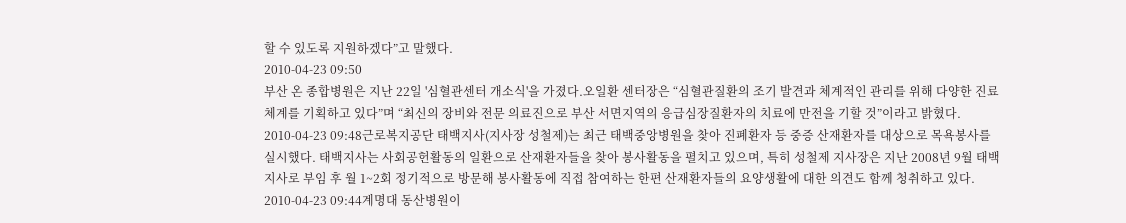할 수 있도록 지원하겠다”고 말했다.
2010-04-23 09:50
부산 온 종합병원은 지난 22일 '심혈관센터 개소식'을 가졌다.오일환 센터장은 “심혈관질환의 조기 발견과 체계적인 관리를 위해 다양한 진료체계를 기획하고 있다”며 “최신의 장비와 전문 의료진으로 부산 서면지역의 응급심장질환자의 치료에 만전을 기할 것”이라고 밝혔다.
2010-04-23 09:48근로복지공단 태백지사(지사장 성철제)는 최근 태백중앙병원을 찾아 진폐환자 등 중증 산재환자를 대상으로 목욕봉사를 실시했다. 태백지사는 사회공헌활동의 일환으로 산재환자들을 찾아 봉사활동을 펼치고 있으며, 특히 성철제 지사장은 지난 2008년 9월 태백지사로 부임 후 월 1~2회 정기적으로 방문해 봉사활동에 직접 참여하는 한편 산재환자들의 요양생활에 대한 의견도 함께 청취하고 있다.
2010-04-23 09:44계명대 동산병원이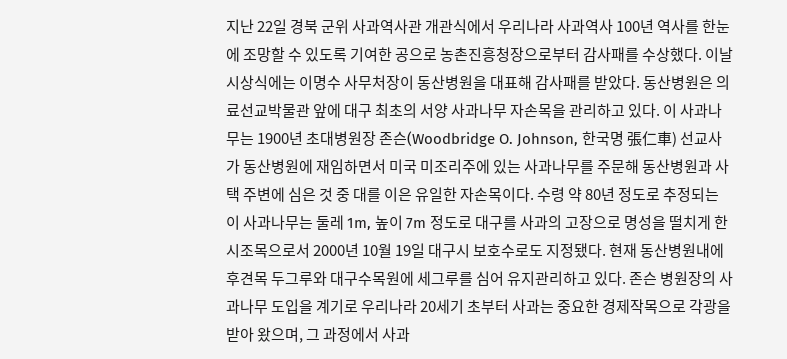지난 22일 경북 군위 사과역사관 개관식에서 우리나라 사과역사 100년 역사를 한눈에 조망할 수 있도록 기여한 공으로 농촌진흥청장으로부터 감사패를 수상했다. 이날 시상식에는 이명수 사무처장이 동산병원을 대표해 감사패를 받았다. 동산병원은 의료선교박물관 앞에 대구 최초의 서양 사과나무 자손목을 관리하고 있다. 이 사과나무는 1900년 초대병원장 존슨(Woodbridge O. Johnson, 한국명 張仁車) 선교사가 동산병원에 재임하면서 미국 미조리주에 있는 사과나무를 주문해 동산병원과 사택 주변에 심은 것 중 대를 이은 유일한 자손목이다. 수령 약 80년 정도로 추정되는 이 사과나무는 둘레 1m, 높이 7m 정도로 대구를 사과의 고장으로 명성을 떨치게 한 시조목으로서 2000년 10월 19일 대구시 보호수로도 지정됐다. 현재 동산병원내에 후견목 두그루와 대구수목원에 세그루를 심어 유지관리하고 있다. 존슨 병원장의 사과나무 도입을 계기로 우리나라 20세기 초부터 사과는 중요한 경제작목으로 각광을 받아 왔으며, 그 과정에서 사과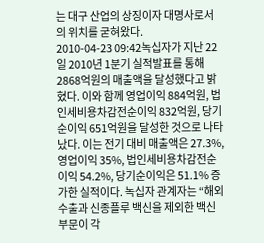는 대구 산업의 상징이자 대명사로서의 위치를 굳혀왔다.
2010-04-23 09:42녹십자가 지난 22일 2010년 1분기 실적발표를 통해 2868억원의 매출액을 달성했다고 밝혔다. 이와 함께 영업이익 884억원, 법인세비용차감전순이익 832억원, 당기순이익 651억원을 달성한 것으로 나타났다. 이는 전기 대비 매출액은 27.3%, 영업이익 35%, 법인세비용차감전순이익 54.2%, 당기순이익은 51.1% 증가한 실적이다. 녹십자 관계자는 “해외수출과 신종플루 백신을 제외한 백신부문이 각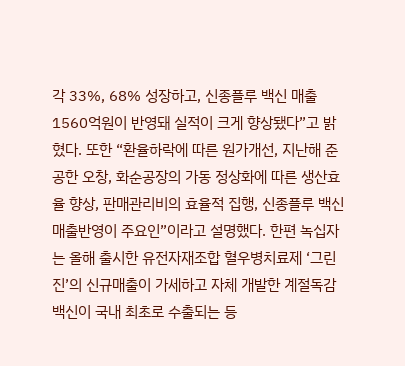각 33%, 68% 성장하고, 신종플루 백신 매출 1560억원이 반영돼 실적이 크게 향상됐다”고 밝혔다. 또한 “환율하락에 따른 원가개선, 지난해 준공한 오창, 화순공장의 가동 정상화에 따른 생산효율 향상, 판매관리비의 효율적 집행, 신종플루 백신 매출반영이 주요인”이라고 설명했다. 한편 녹십자는 올해 출시한 유전자재조합 혈우병치료제 ‘그린진’의 신규매출이 가세하고 자체 개발한 계절독감 백신이 국내 최초로 수출되는 등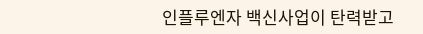인플루엔자 백신사업이 탄력받고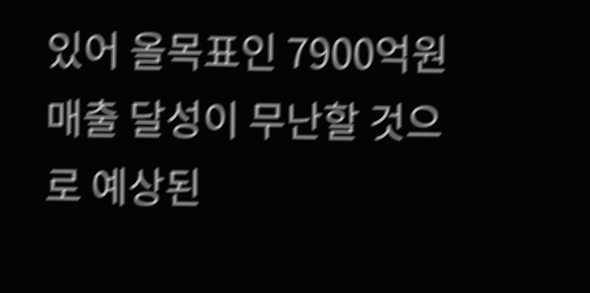있어 올목표인 7900억원 매출 달성이 무난할 것으로 예상된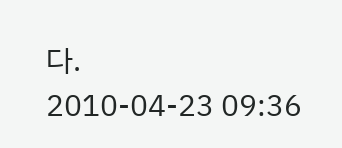다.
2010-04-23 09:36